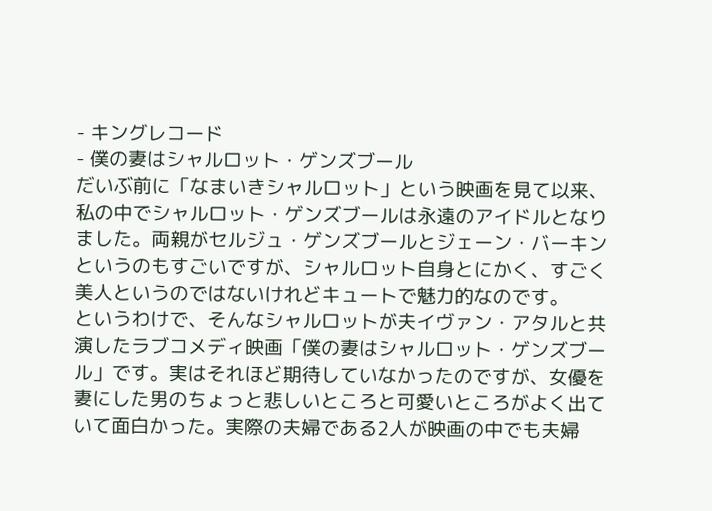- キングレコード
- 僕の妻はシャルロット・ゲンズブール
だいぶ前に「なまいきシャルロット」という映画を見て以来、私の中でシャルロット・ゲンズブールは永遠のアイドルとなりました。両親がセルジュ・ゲンズブールとジェーン・バーキンというのもすごいですが、シャルロット自身とにかく、すごく美人というのではないけれどキュートで魅力的なのです。
というわけで、そんなシャルロットが夫イヴァン・アタルと共演したラブコメディ映画「僕の妻はシャルロット・ゲンズブール」です。実はそれほど期待していなかったのですが、女優を妻にした男のちょっと悲しいところと可愛いところがよく出ていて面白かった。実際の夫婦である2人が映画の中でも夫婦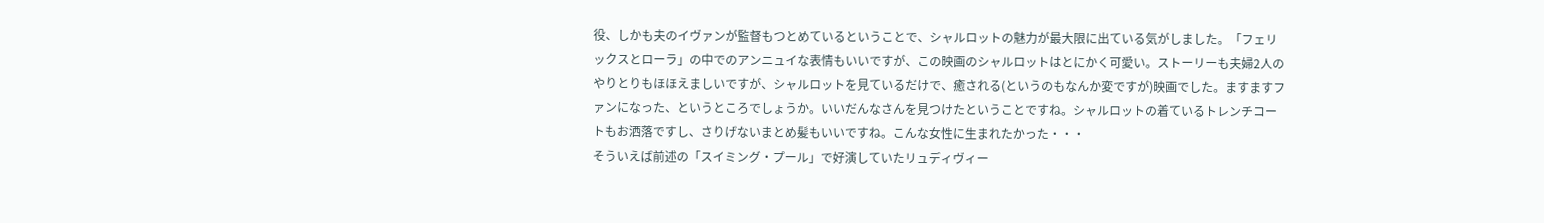役、しかも夫のイヴァンが監督もつとめているということで、シャルロットの魅力が最大限に出ている気がしました。「フェリックスとローラ」の中でのアンニュイな表情もいいですが、この映画のシャルロットはとにかく可愛い。ストーリーも夫婦2人のやりとりもほほえましいですが、シャルロットを見ているだけで、癒される(というのもなんか変ですが)映画でした。ますますファンになった、というところでしょうか。いいだんなさんを見つけたということですね。シャルロットの着ているトレンチコートもお洒落ですし、さりげないまとめ髪もいいですね。こんな女性に生まれたかった・・・
そういえば前述の「スイミング・プール」で好演していたリュディヴィー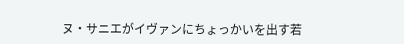ヌ・サニエがイヴァンにちょっかいを出す若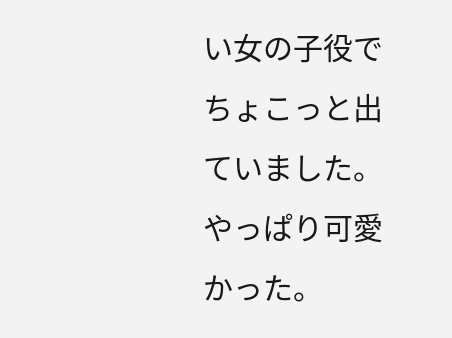い女の子役でちょこっと出ていました。やっぱり可愛かった。